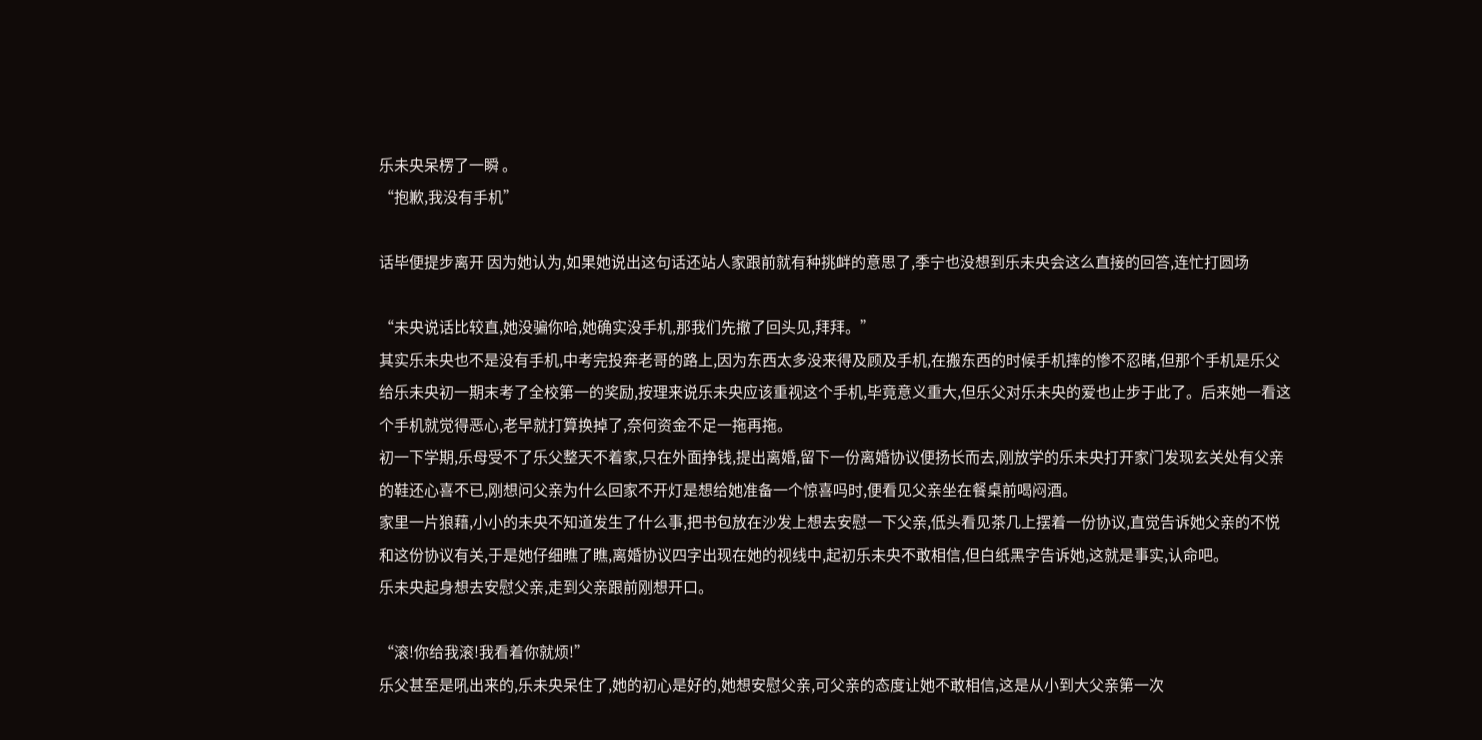乐未央呆楞了一瞬 。
“抱歉,我没有手机”

话毕便提步离开 因为她认为,如果她说出这句话还站人家跟前就有种挑衅的意思了,季宁也没想到乐未央会这么直接的回答,连忙打圆场

“未央说话比较直,她没骗你哈,她确实没手机,那我们先撤了回头见,拜拜。”
其实乐未央也不是没有手机,中考完投奔老哥的路上,因为东西太多没来得及顾及手机,在搬东西的时候手机摔的惨不忍睹,但那个手机是乐父给乐未央初一期末考了全校第一的奖励,按理来说乐未央应该重视这个手机,毕竟意义重大,但乐父对乐未央的爱也止步于此了。后来她一看这个手机就觉得恶心,老早就打算换掉了,奈何资金不足一拖再拖。
初一下学期,乐母受不了乐父整天不着家,只在外面挣钱,提出离婚,留下一份离婚协议便扬长而去,刚放学的乐未央打开家门发现玄关处有父亲的鞋还心喜不已,刚想问父亲为什么回家不开灯是想给她准备一个惊喜吗时,便看见父亲坐在餐桌前喝闷酒。
家里一片狼藉,小小的未央不知道发生了什么事,把书包放在沙发上想去安慰一下父亲,低头看见茶几上摆着一份协议,直觉告诉她父亲的不悦和这份协议有关,于是她仔细瞧了瞧,离婚协议四字出现在她的视线中,起初乐未央不敢相信,但白纸黑字告诉她,这就是事实,认命吧。
乐未央起身想去安慰父亲,走到父亲跟前刚想开口。

“滚!你给我滚!我看着你就烦!”
乐父甚至是吼出来的,乐未央呆住了,她的初心是好的,她想安慰父亲,可父亲的态度让她不敢相信,这是从小到大父亲第一次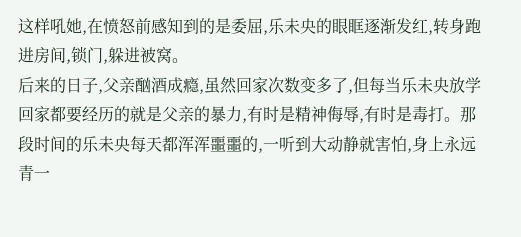这样吼她,在愤怒前感知到的是委屈,乐未央的眼眶逐渐发红,转身跑进房间,锁门,躲进被窝。
后来的日子,父亲酗酒成瘾,虽然回家次数变多了,但每当乐未央放学回家都要经历的就是父亲的暴力,有时是精神侮辱,有时是毒打。那段时间的乐未央每天都浑浑噩噩的,一听到大动静就害怕,身上永远青一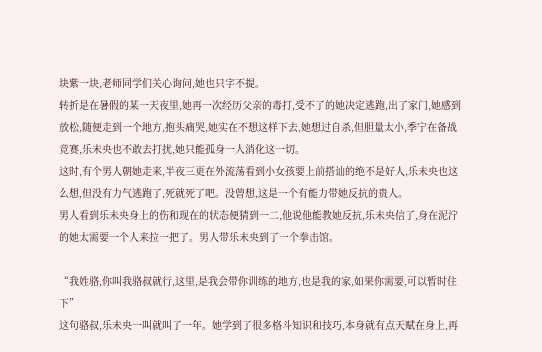块紫一块,老师同学们关心询问,她也只字不提。
转折是在暑假的某一天夜里,她再一次经历父亲的毒打,受不了的她决定逃跑,出了家门,她感到放松,随便走到一个地方,抱头痛哭,她实在不想这样下去,她想过自杀,但胆量太小,季宁在备战竞赛,乐未央也不敢去打扰,她只能孤身一人消化这一切。
这时,有个男人朝她走来,半夜三更在外流荡看到小女孩要上前搭讪的绝不是好人,乐未央也这么想,但没有力气逃跑了,死就死了吧。没曾想,这是一个有能力带她反抗的贵人。
男人看到乐未央身上的伤和现在的状态便猜到一二,他说他能教她反抗,乐未央信了,身在泥泞的她太需要一个人来拉一把了。男人带乐未央到了一个拳击馆。

“我姓骆,你叫我骆叔就行,这里,是我会带你训练的地方,也是我的家,如果你需要,可以暂时住下”
这句骆叔,乐未央一叫就叫了一年。她学到了很多格斗知识和技巧,本身就有点天赋在身上,再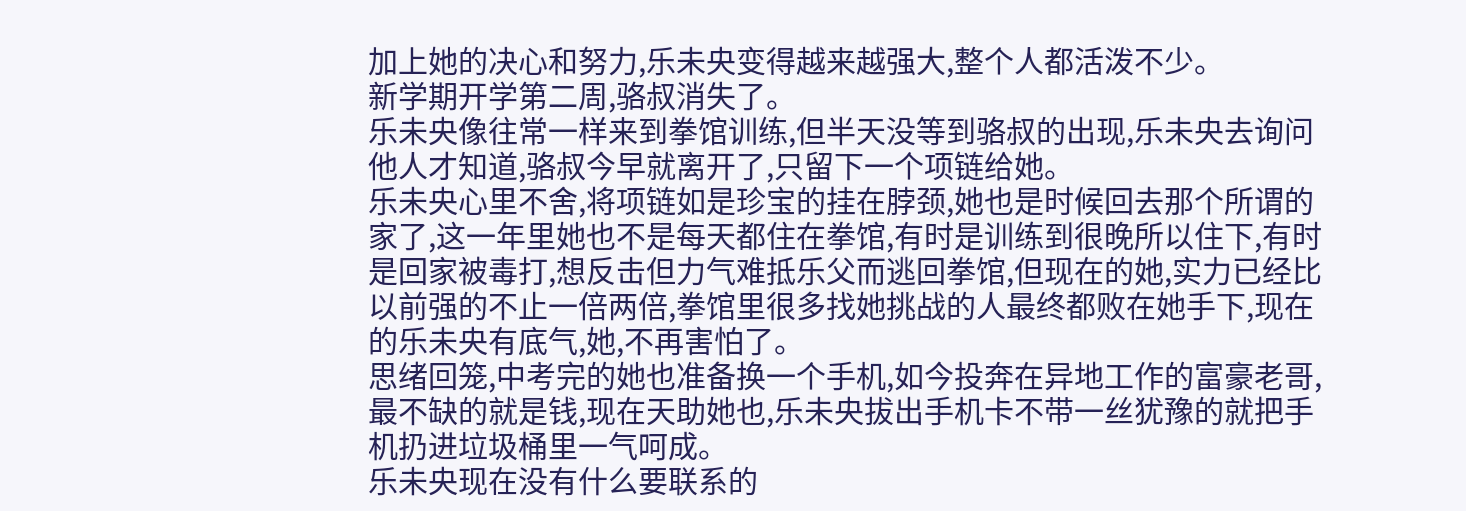加上她的决心和努力,乐未央变得越来越强大,整个人都活泼不少。
新学期开学第二周,骆叔消失了。
乐未央像往常一样来到拳馆训练,但半天没等到骆叔的出现,乐未央去询问他人才知道,骆叔今早就离开了,只留下一个项链给她。
乐未央心里不舍,将项链如是珍宝的挂在脖颈,她也是时候回去那个所谓的家了,这一年里她也不是每天都住在拳馆,有时是训练到很晚所以住下,有时是回家被毒打,想反击但力气难抵乐父而逃回拳馆,但现在的她,实力已经比以前强的不止一倍两倍,拳馆里很多找她挑战的人最终都败在她手下,现在的乐未央有底气,她,不再害怕了。
思绪回笼,中考完的她也准备换一个手机,如今投奔在异地工作的富豪老哥,最不缺的就是钱,现在天助她也,乐未央拔出手机卡不带一丝犹豫的就把手机扔进垃圾桶里一气呵成。
乐未央现在没有什么要联系的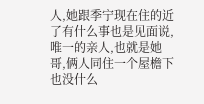人,她跟季宁现在住的近了有什么事也是见面说,唯一的亲人,也就是她哥,俩人同住一个屋檐下也没什么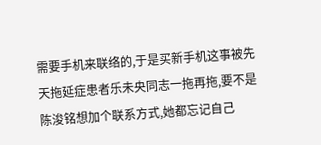需要手机来联络的,于是买新手机这事被先天拖延症患者乐未央同志一拖再拖,要不是陈浚铭想加个联系方式,她都忘记自己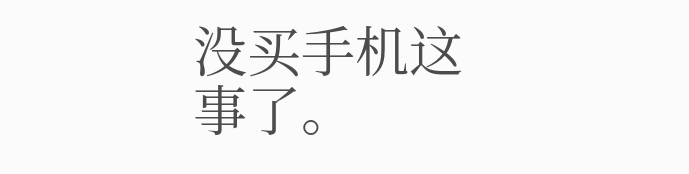没买手机这事了。